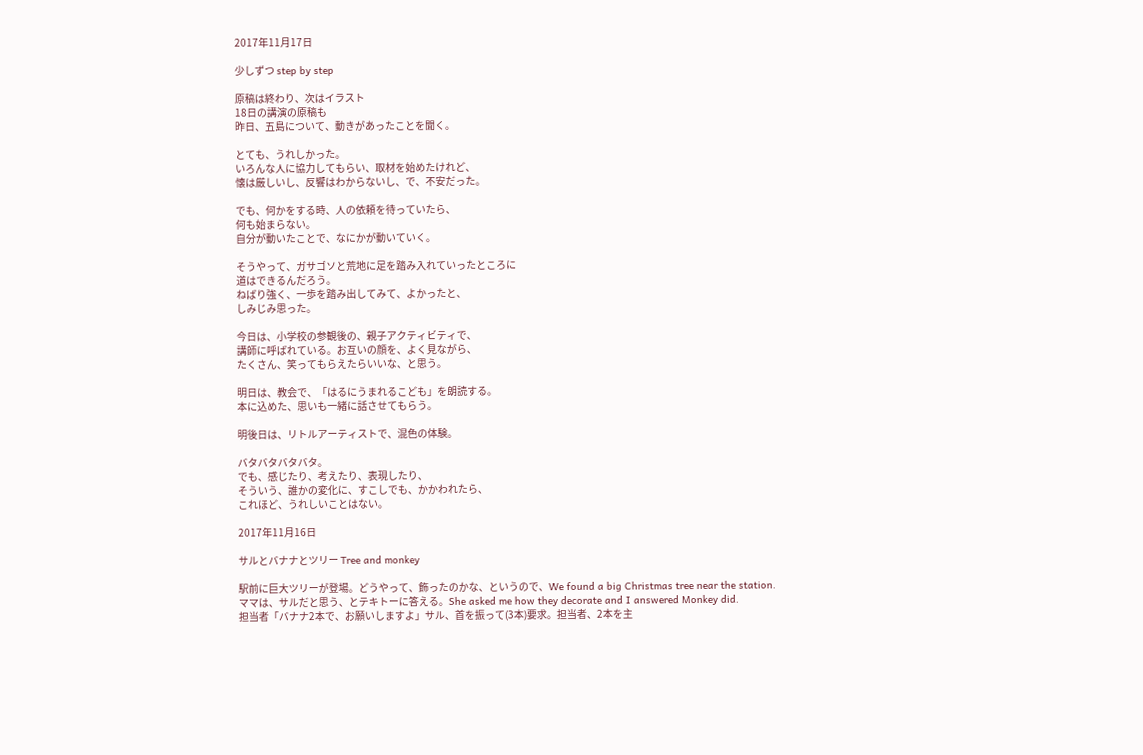2017年11月17日

少しずつ step by step

原稿は終わり、次はイラスト
18日の講演の原稿も
昨日、五島について、動きがあったことを聞く。

とても、うれしかった。
いろんな人に協力してもらい、取材を始めたけれど、
懐は厳しいし、反響はわからないし、で、不安だった。

でも、何かをする時、人の依頼を待っていたら、
何も始まらない。
自分が動いたことで、なにかが動いていく。

そうやって、ガサゴソと荒地に足を踏み入れていったところに
道はできるんだろう。
ねばり強く、一歩を踏み出してみて、よかったと、
しみじみ思った。

今日は、小学校の参観後の、親子アクティビティで、
講師に呼ばれている。お互いの顔を、よく見ながら、
たくさん、笑ってもらえたらいいな、と思う。

明日は、教会で、「はるにうまれるこども」を朗読する。
本に込めた、思いも一緒に話させてもらう。

明後日は、リトルアーティストで、混色の体験。

バタバタバタバタ。
でも、感じたり、考えたり、表現したり、
そういう、誰かの変化に、すこしでも、かかわれたら、
これほど、うれしいことはない。

2017年11月16日

サルとバナナとツリー Tree and monkey

駅前に巨大ツリーが登場。どうやって、飾ったのかな、というので、We found a big Christmas tree near the station.
ママは、サルだと思う、とテキトーに答える。She asked me how they decorate and I answered Monkey did.
担当者「バナナ2本で、お願いしますよ」サル、首を振って(3本)要求。担当者、2本を主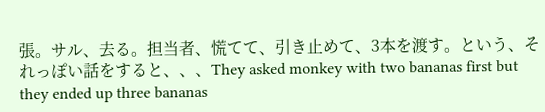張。サル、去る。担当者、慌てて、引き止めて、3本を渡す。という、それっぽい話をすると、、、They asked monkey with two bananas first but they ended up three bananas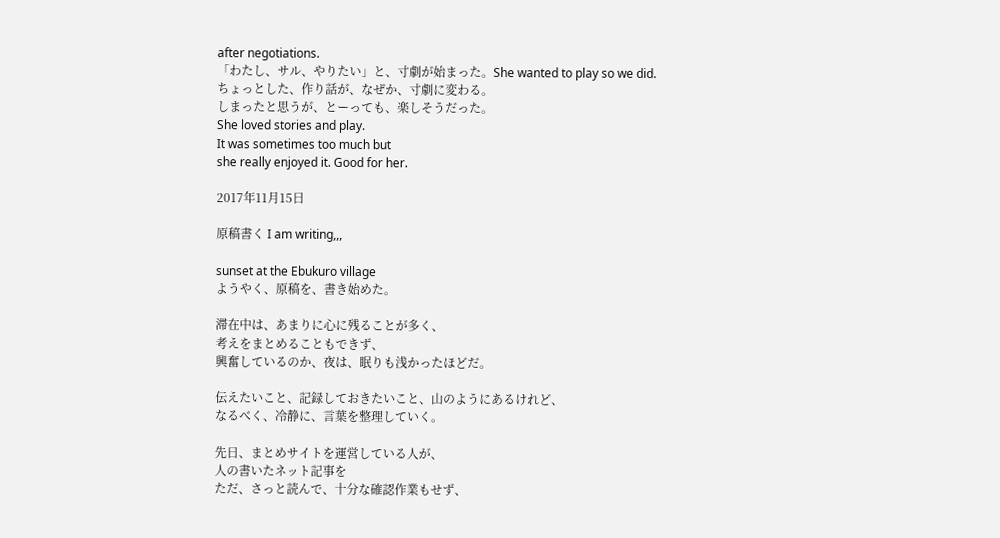after negotiations.
「わたし、サル、やりたい」と、寸劇が始まった。She wanted to play so we did.
ちょっとした、作り話が、なぜか、寸劇に変わる。
しまったと思うが、とーっても、楽しそうだった。
She loved stories and play.
It was sometimes too much but
she really enjoyed it. Good for her.

2017年11月15日

原稿書く I am writing,,,

sunset at the Ebukuro village
ようやく、原稿を、書き始めた。

滞在中は、あまりに心に残ることが多く、
考えをまとめることもできず、
興奮しているのか、夜は、眠りも浅かったほどだ。

伝えたいこと、記録しておきたいこと、山のようにあるけれど、
なるべく、冷静に、言葉を整理していく。

先日、まとめサイトを運営している人が、
人の書いたネット記事を
ただ、さっと読んで、十分な確認作業もせず、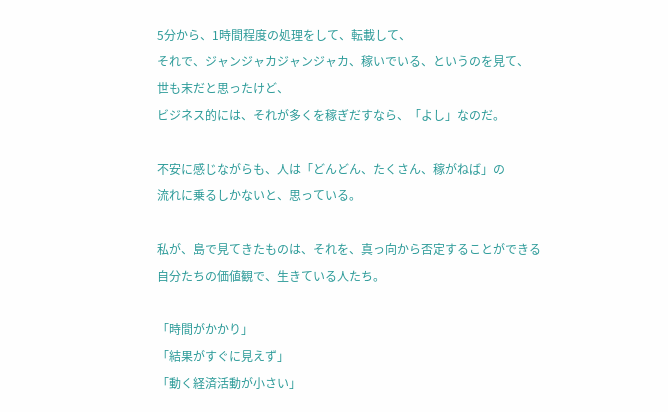5分から、1時間程度の処理をして、転載して、
それで、ジャンジャカジャンジャカ、稼いでいる、というのを見て、
世も末だと思ったけど、
ビジネス的には、それが多くを稼ぎだすなら、「よし」なのだ。

不安に感じながらも、人は「どんどん、たくさん、稼がねば」の
流れに乗るしかないと、思っている。

私が、島で見てきたものは、それを、真っ向から否定することができる
自分たちの価値観で、生きている人たち。

「時間がかかり」
「結果がすぐに見えず」
「動く経済活動が小さい」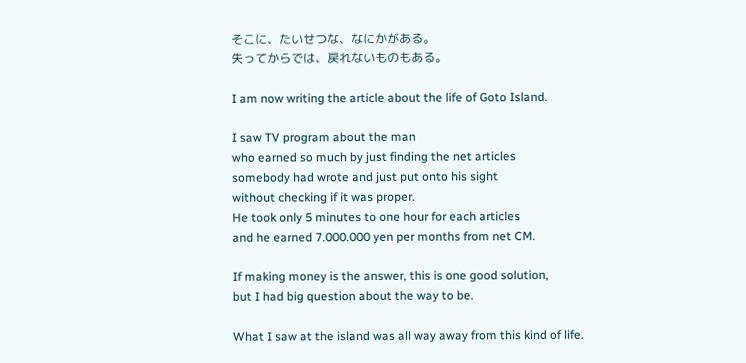そこに、たいせつな、なにかがある。
失ってからでは、戻れないものもある。

I am now writing the article about the life of Goto Island.

I saw TV program about the man
who earned so much by just finding the net articles
somebody had wrote and just put onto his sight
without checking if it was proper.
He took only 5 minutes to one hour for each articles
and he earned 7.000.000 yen per months from net CM.

If making money is the answer, this is one good solution,
but I had big question about the way to be.

What I saw at the island was all way away from this kind of life.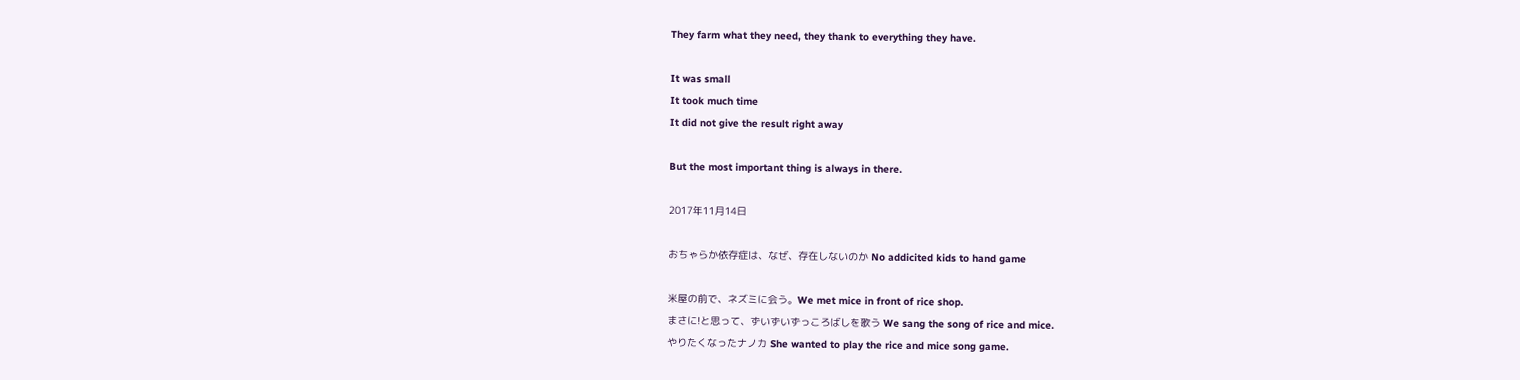They farm what they need, they thank to everything they have.

It was small
It took much time
It did not give the result right away

But the most important thing is always in there.

2017年11月14日

おちゃらか依存症は、なぜ、存在しないのか No addicited kids to hand game

米屋の前で、ネズミに会う。We met mice in front of rice shop.
まさに!と思って、ずいずいずっころばしを歌う We sang the song of rice and mice.
やりたくなったナノカ She wanted to play the rice and mice song game.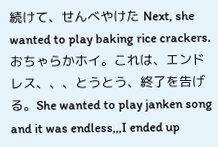続けて、せんべやけた Next, she wanted to play baking rice crackers.
おちゃらかホイ。これは、エンドレス、、、とうとう、終了を告げる。She wanted to play janken song and it was endless,,,I ended up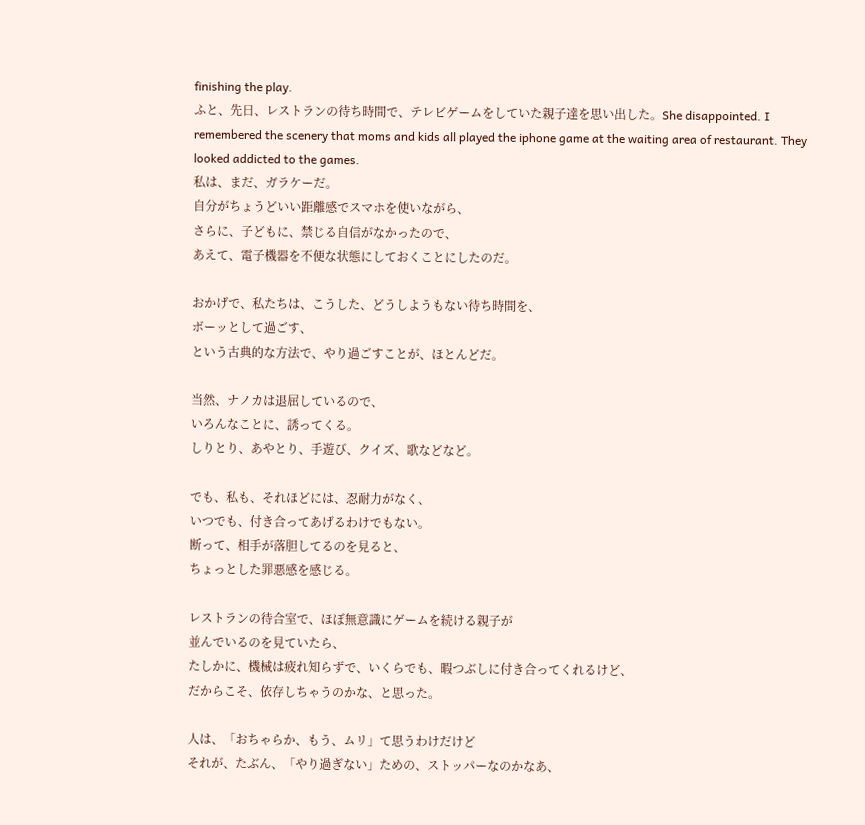finishing the play.
ふと、先日、レストランの待ち時間で、テレビゲームをしていた親子達を思い出した。She disappointed. I remembered the scenery that moms and kids all played the iphone game at the waiting area of restaurant. They looked addicted to the games.
私は、まだ、ガラケーだ。
自分がちょうどいい距離感でスマホを使いながら、
さらに、子どもに、禁じる自信がなかったので、
あえて、電子機器を不便な状態にしておくことにしたのだ。

おかげで、私たちは、こうした、どうしようもない待ち時間を、
ボーッとして過ごす、
という古典的な方法で、やり過ごすことが、ほとんどだ。

当然、ナノカは退屈しているので、
いろんなことに、誘ってくる。
しりとり、あやとり、手遊び、クイズ、歌などなど。

でも、私も、それほどには、忍耐力がなく、
いつでも、付き合ってあげるわけでもない。
断って、相手が落胆してるのを見ると、
ちょっとした罪悪感を感じる。

レストランの待合室で、ほぼ無意識にゲームを続ける親子が
並んでいるのを見ていたら、
たしかに、機械は疲れ知らずで、いくらでも、暇つぶしに付き合ってくれるけど、
だからこそ、依存しちゃうのかな、と思った。

人は、「おちゃらか、もう、ムリ」て思うわけだけど
それが、たぶん、「やり過ぎない」ための、ストッパーなのかなあ、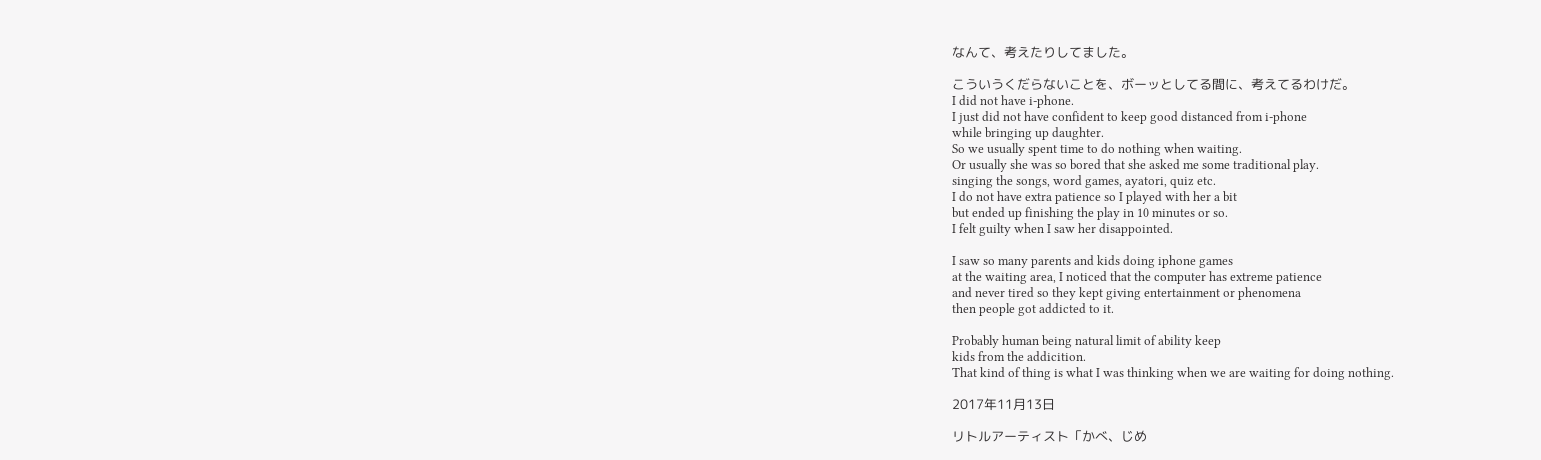なんて、考えたりしてました。

こういうくだらないことを、ボーッとしてる間に、考えてるわけだ。
I did not have i-phone.
I just did not have confident to keep good distanced from i-phone
while bringing up daughter.
So we usually spent time to do nothing when waiting.
Or usually she was so bored that she asked me some traditional play.
singing the songs, word games, ayatori, quiz etc.
I do not have extra patience so I played with her a bit
but ended up finishing the play in 10 minutes or so.
I felt guilty when I saw her disappointed.

I saw so many parents and kids doing iphone games
at the waiting area, I noticed that the computer has extreme patience
and never tired so they kept giving entertainment or phenomena
then people got addicted to it.

Probably human being natural limit of ability keep
kids from the addicition.
That kind of thing is what I was thinking when we are waiting for doing nothing.

2017年11月13日

リトルアーティスト「かべ、じめ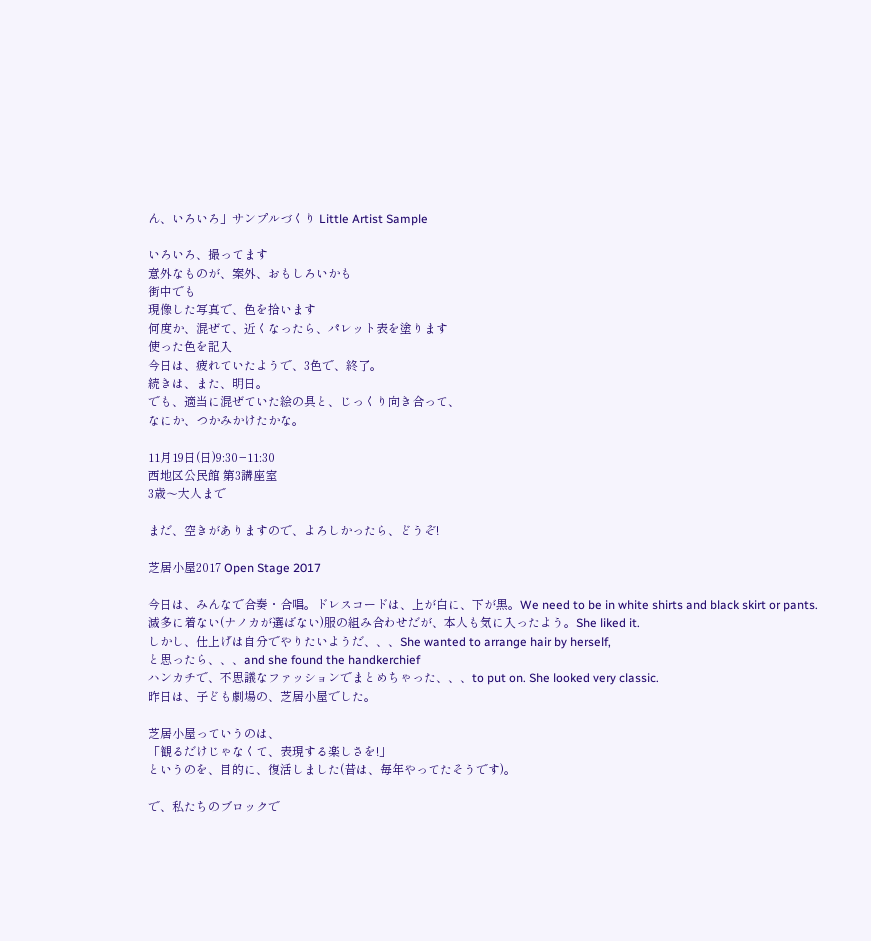ん、いろいろ」サンプルづくり Little Artist Sample

いろいろ、撮ってます
意外なものが、案外、おもしろいかも
街中でも
現像した写真で、色を拾います
何度か、混ぜて、近くなったら、パレット表を塗ります
使った色を記入
今日は、疲れていたようで、3色で、終了。
続きは、また、明日。
でも、適当に混ぜていた絵の具と、じっくり向き合って、
なにか、つかみかけたかな。

11月19日(日)9:30−11:30
西地区公民館 第3講座室
3歳〜大人まで

まだ、空きがありますので、よろしかったら、どうぞ!

芝居小屋2017 Open Stage 2017

今日は、みんなで合奏・合唱。ドレスコードは、上が白に、下が黒。We need to be in white shirts and black skirt or pants.
滅多に着ない(ナノカが選ばない)服の組み合わせだが、本人も気に入ったよう。She liked it.
しかし、仕上げは自分でやりたいようだ、、、She wanted to arrange hair by herself,
と思ったら、、、and she found the handkerchief
ハンカチで、不思議なファッションでまとめちゃった、、、to put on. She looked very classic.
昨日は、子ども劇場の、芝居小屋でした。

芝居小屋っていうのは、
「観るだけじゃなくて、表現する楽しさを!」
というのを、目的に、復活しました(昔は、毎年やってたそうです)。

で、私たちのブロックで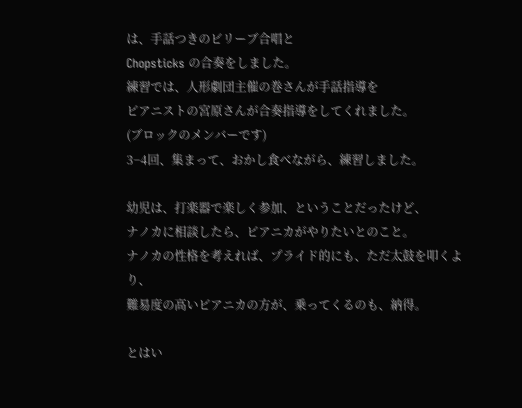は、手話つきのビリーブ合唱と
Chopsticks の合奏をしました。
練習では、人形劇団主催の巻さんが手話指導を
ピアニストの宮原さんが合奏指導をしてくれました。
(ブロックのメンバーです)
3−4回、集まって、おかし食べながら、練習しました。

幼児は、打楽器で楽しく参加、ということだったけど、
ナノカに相談したら、ピアニカがやりたいとのこと。
ナノカの性格を考えれば、プライド的にも、ただ太鼓を叩くより、
難易度の高いピアニカの方が、乗ってくるのも、納得。

とはい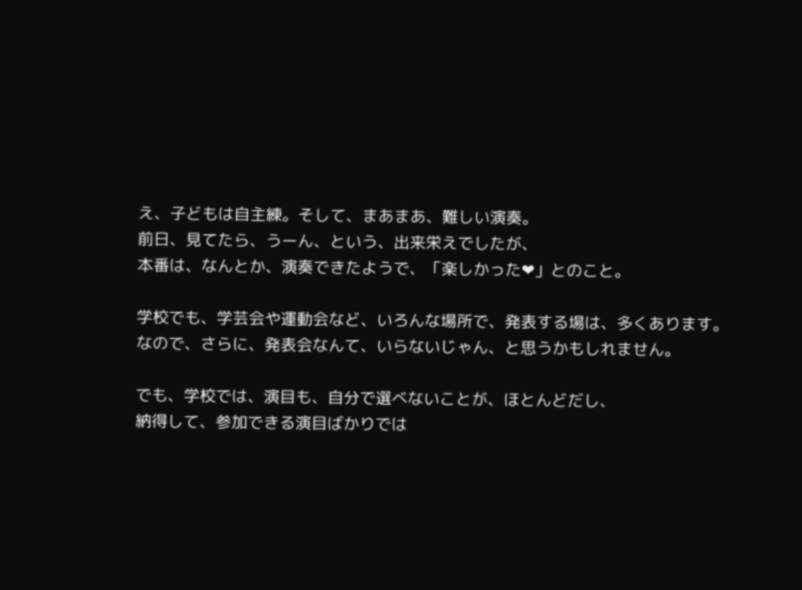え、子どもは自主練。そして、まあまあ、難しい演奏。
前日、見てたら、うーん、という、出来栄えでしたが、
本番は、なんとか、演奏できたようで、「楽しかった❤」とのこと。

学校でも、学芸会や運動会など、いろんな場所で、発表する場は、多くあります。
なので、さらに、発表会なんて、いらないじゃん、と思うかもしれません。

でも、学校では、演目も、自分で選べないことが、ほとんどだし、
納得して、参加できる演目ばかりでは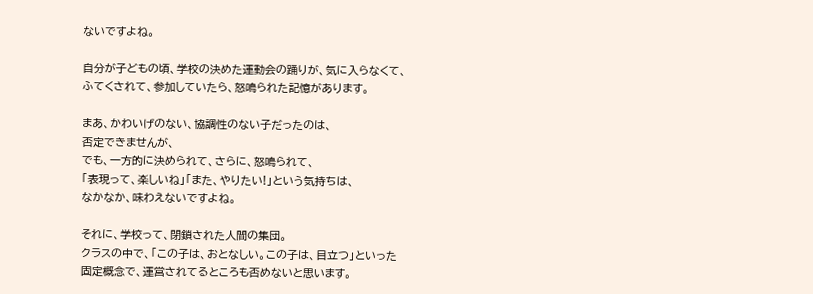ないですよね。

自分が子どもの頃、学校の決めた運動会の踊りが、気に入らなくて、
ふてくされて、参加していたら、怒鳴られた記憶があります。

まあ、かわいげのない、協調性のない子だったのは、
否定できませんが、
でも、一方的に決められて、さらに、怒鳴られて、
「表現って、楽しいね」「また、やりたい!」という気持ちは、
なかなか、味わえないですよね。

それに、学校って、閉鎖された人間の集団。
クラスの中で、「この子は、おとなしい。この子は、目立つ」といった
固定概念で、運営されてるところも否めないと思います。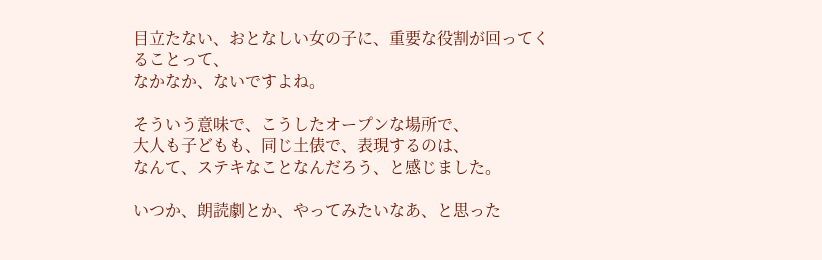目立たない、おとなしい女の子に、重要な役割が回ってくることって、
なかなか、ないですよね。

そういう意味で、こうしたオープンな場所で、
大人も子どもも、同じ土俵で、表現するのは、
なんて、ステキなことなんだろう、と感じました。

いつか、朗読劇とか、やってみたいなあ、と思った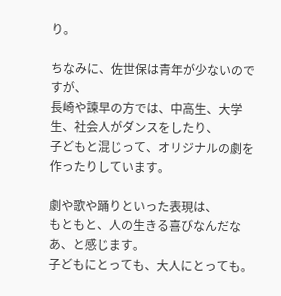り。

ちなみに、佐世保は青年が少ないのですが、
長崎や諫早の方では、中高生、大学生、社会人がダンスをしたり、
子どもと混じって、オリジナルの劇を作ったりしています。

劇や歌や踊りといった表現は、
もともと、人の生きる喜びなんだなあ、と感じます。
子どもにとっても、大人にとっても。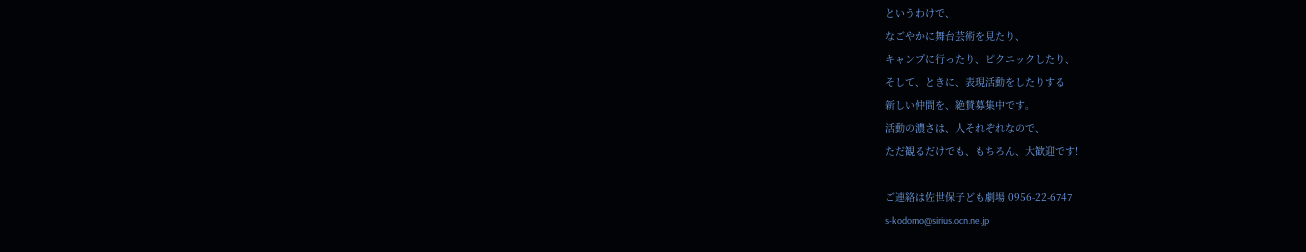というわけで、
なごやかに舞台芸術を見たり、
キャンプに行ったり、ピクニックしたり、
そして、ときに、表現活動をしたりする
新しい仲間を、絶賛募集中です。
活動の濃さは、人それぞれなので、
ただ観るだけでも、もちろん、大歓迎です!

ご連絡は佐世保子ども劇場 0956-22-6747
s-kodomo@sirius.ocn.ne.jp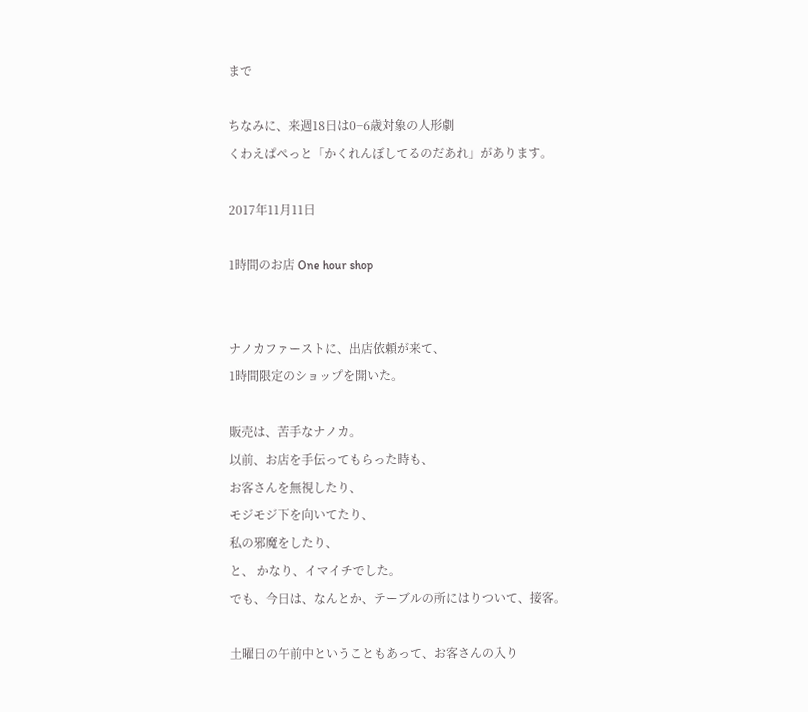まで

ちなみに、来週18日は0−6歳対象の人形劇
くわえぱぺっと「かくれんぼしてるのだあれ」があります。

2017年11月11日

1時間のお店 One hour shop


ナノカファーストに、出店依頼が来て、
1時間限定のショップを開いた。

販売は、苦手なナノカ。
以前、お店を手伝ってもらった時も、
お客さんを無視したり、
モジモジ下を向いてたり、
私の邪魔をしたり、
と、 かなり、イマイチでした。
でも、今日は、なんとか、テーブルの所にはりついて、接客。

土曜日の午前中ということもあって、お客さんの入り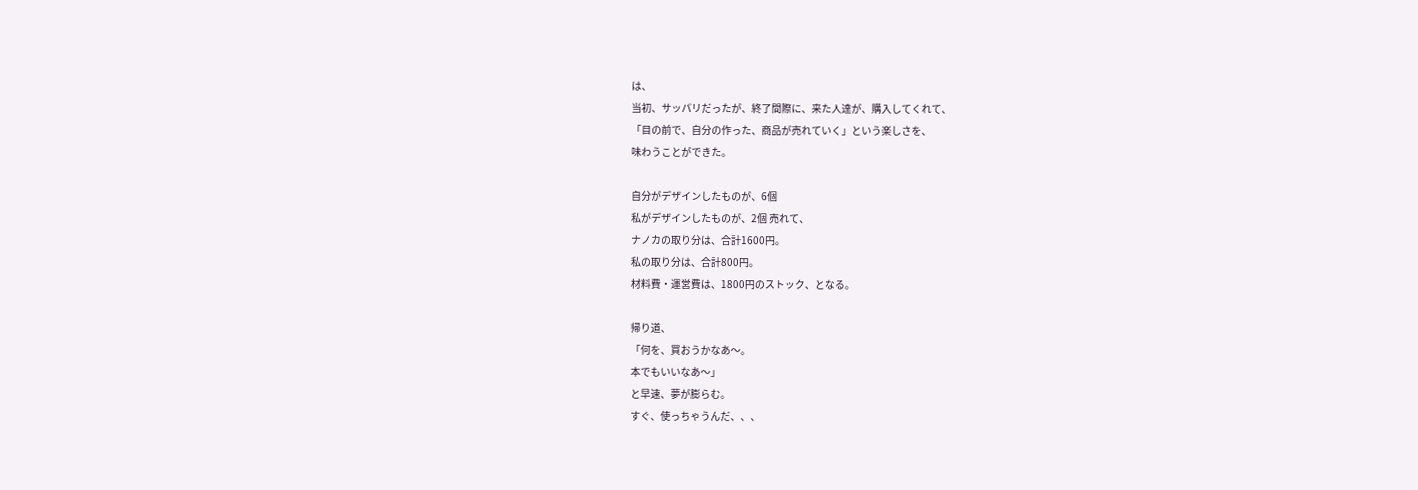は、
当初、サッパリだったが、終了間際に、来た人達が、購入してくれて、
「目の前で、自分の作った、商品が売れていく」という楽しさを、
味わうことができた。

自分がデザインしたものが、6個
私がデザインしたものが、2個 売れて、
ナノカの取り分は、合計1600円。
私の取り分は、合計800円。
材料費・運営費は、1800円のストック、となる。

帰り道、
「何を、買おうかなあ〜。
本でもいいなあ〜」
と早速、夢が膨らむ。
すぐ、使っちゃうんだ、、、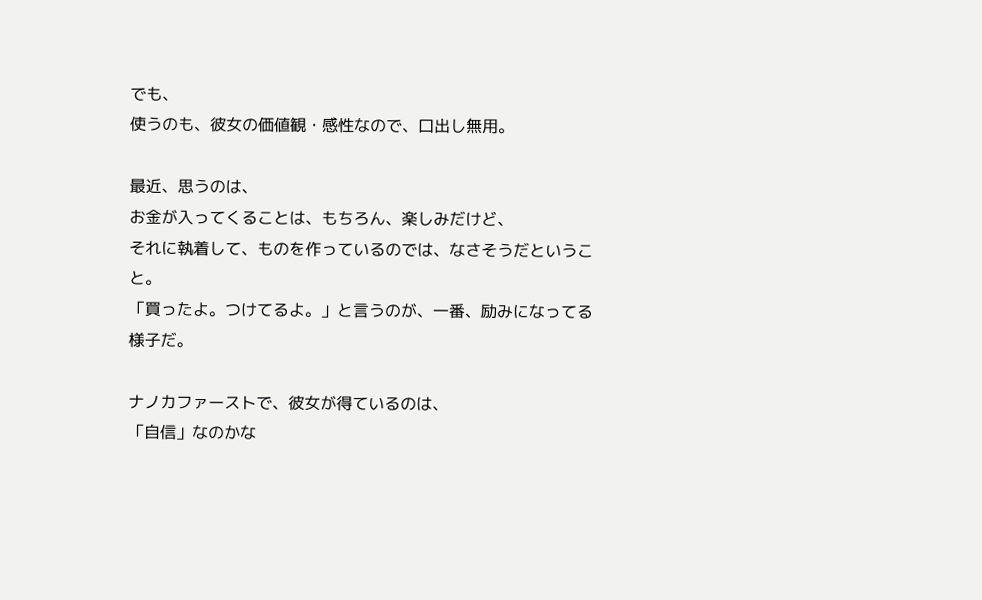でも、
使うのも、彼女の価値観・感性なので、口出し無用。

最近、思うのは、
お金が入ってくることは、もちろん、楽しみだけど、
それに執着して、ものを作っているのでは、なさそうだということ。
「買ったよ。つけてるよ。」と言うのが、一番、励みになってる様子だ。

ナノカファーストで、彼女が得ているのは、
「自信」なのかな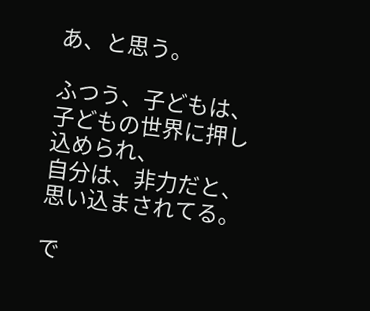あ、と思う。

ふつう、子どもは、子どもの世界に押し込められ、
自分は、非力だと、思い込まされてる。

で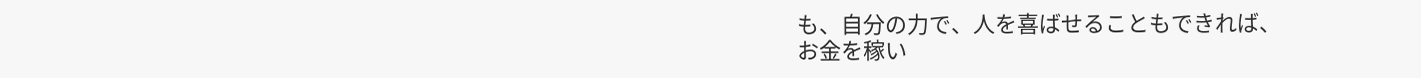も、自分の力で、人を喜ばせることもできれば、
お金を稼い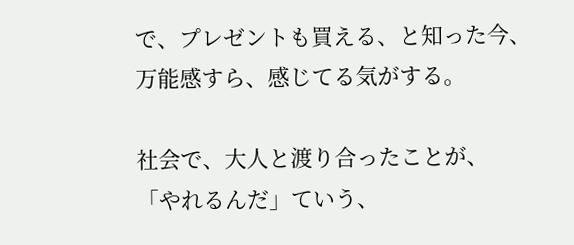で、プレゼントも買える、と知った今、
万能感すら、感じてる気がする。

社会で、大人と渡り合ったことが、
「やれるんだ」ていう、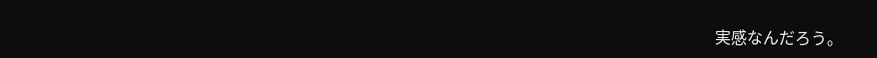実感なんだろう。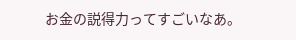お金の説得力ってすごいなあ。